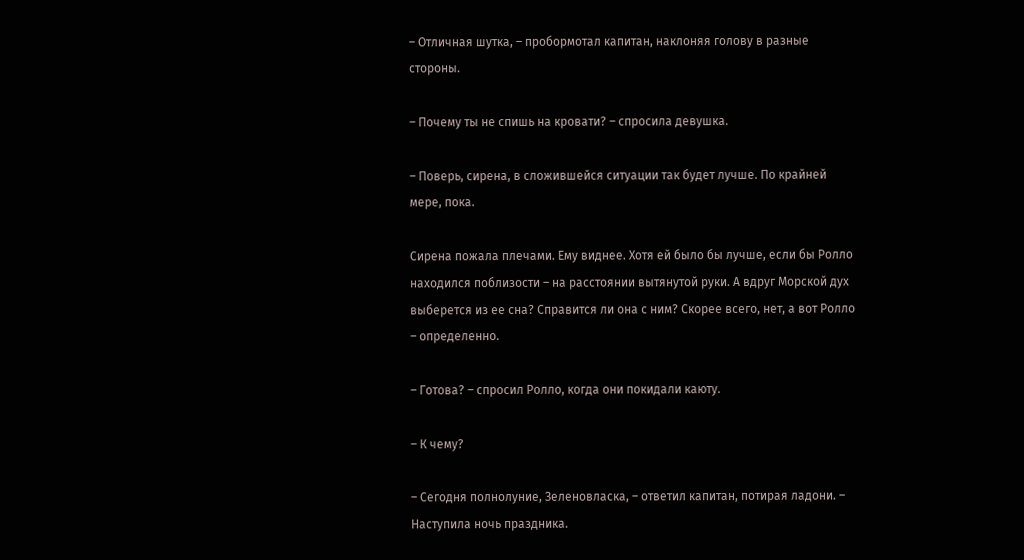– Отличная шутка, – пробормотал капитан, наклоняя голову в разные стороны.

– Почему ты не спишь на кровати? – спросила девушка.

– Поверь, сирена, в сложившейся ситуации так будет лучше. По крайней мере, пока.

Сирена пожала плечами. Ему виднее. Хотя ей было бы лучше, если бы Ролло находился поблизости – на расстоянии вытянутой руки. А вдруг Морской дух выберется из ее сна? Справится ли она с ним? Скорее всего, нет, а вот Ролло – определенно.

– Готова? – спросил Ролло, когда они покидали каюту.

– К чему?

– Сегодня полнолуние, Зеленовласка, – ответил капитан, потирая ладони. – Наступила ночь праздника.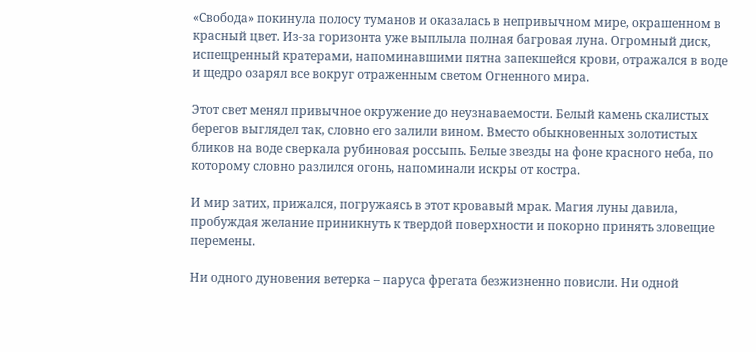«Свобода» покинула полосу туманов и оказалась в непривычном мире, окрашенном в красный цвет. Из-за горизонта уже выплыла полная багровая луна. Огромный диск, испещренный кратерами, напоминавшими пятна запекшейся крови, отражался в воде и щедро озарял все вокруг отраженным светом Огненного мира.

Этот свет менял привычное окружение до неузнаваемости. Белый камень скалистых берегов выглядел так, словно его залили вином. Вместо обыкновенных золотистых бликов на воде сверкала рубиновая россыпь. Белые звезды на фоне красного неба, по которому словно разлился огонь, напоминали искры от костра.

И мир затих, прижался, погружаясь в этот кровавый мрак. Магия луны давила, пробуждая желание приникнуть к твердой поверхности и покорно принять зловещие перемены.

Ни одного дуновения ветерка – паруса фрегата безжизненно повисли. Ни одной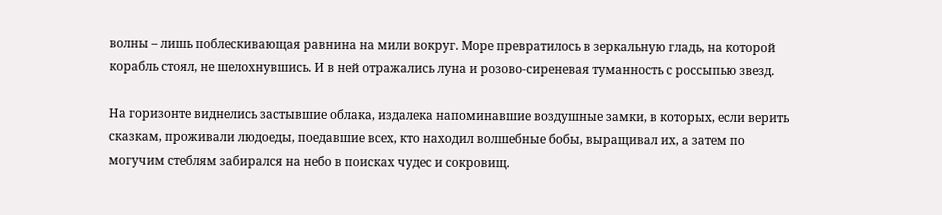волны – лишь поблескивающая равнина на мили вокруг. Море превратилось в зеркальную гладь, на которой корабль стоял, не шелохнувшись. И в ней отражались луна и розово-сиреневая туманность с россыпью звезд.

На горизонте виднелись застывшие облака, издалека напоминавшие воздушные замки, в которых, если верить сказкам, проживали людоеды, поедавшие всех, кто находил волшебные бобы, выращивал их, а затем по могучим стеблям забирался на небо в поисках чудес и сокровищ.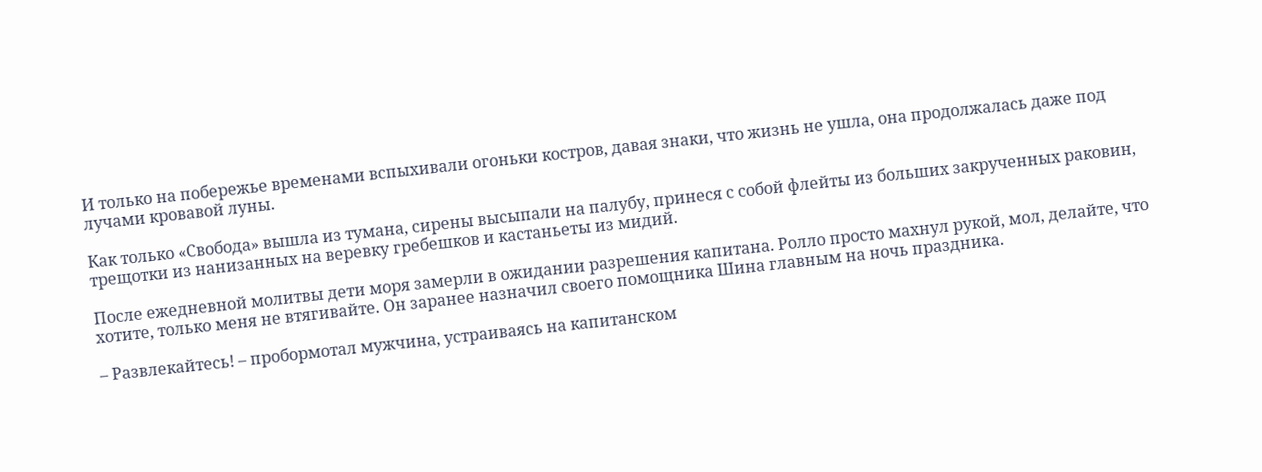И только на побережье временами вспыхивали огоньки костров, давая знаки, что жизнь не ушла, она продолжалась даже под лучами кровавой луны.

Как только «Свобода» вышла из тумана, сирены высыпали на палубу, принеся с собой флейты из больших закрученных раковин, трещотки из нанизанных на веревку гребешков и кастаньеты из мидий.

После ежедневной молитвы дети моря замерли в ожидании разрешения капитана. Ролло просто махнул рукой, мол, делайте, что хотите, только меня не втягивайте. Он заранее назначил своего помощника Шина главным на ночь праздника.

– Развлекайтесь! – пробормотал мужчина, устраиваясь на капитанском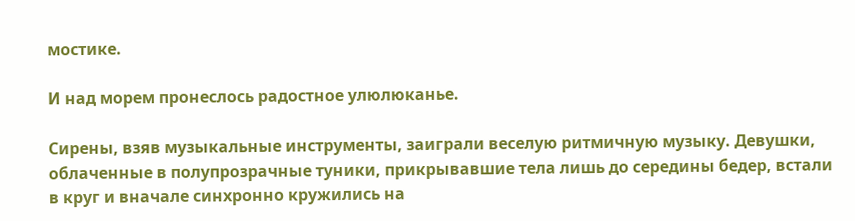мостике.

И над морем пронеслось радостное улюлюканье.

Сирены, взяв музыкальные инструменты, заиграли веселую ритмичную музыку. Девушки, облаченные в полупрозрачные туники, прикрывавшие тела лишь до середины бедер, встали в круг и вначале синхронно кружились на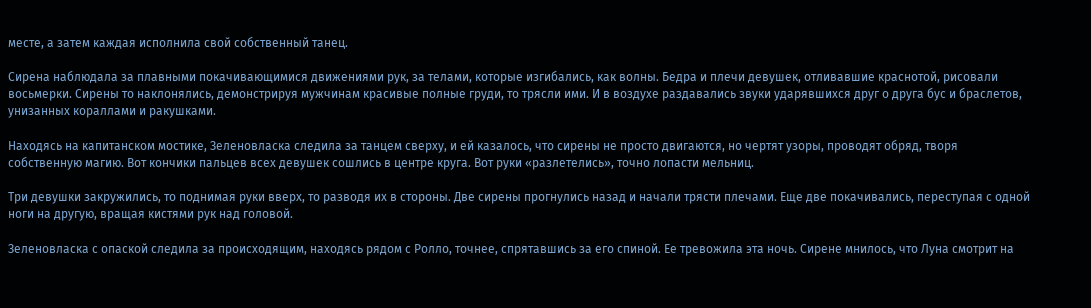месте, а затем каждая исполнила свой собственный танец.

Сирена наблюдала за плавными покачивающимися движениями рук, за телами, которые изгибались, как волны. Бедра и плечи девушек, отливавшие краснотой, рисовали восьмерки. Сирены то наклонялись, демонстрируя мужчинам красивые полные груди, то трясли ими. И в воздухе раздавались звуки ударявшихся друг о друга бус и браслетов, унизанных кораллами и ракушками.

Находясь на капитанском мостике, Зеленовласка следила за танцем сверху, и ей казалось, что сирены не просто двигаются, но чертят узоры, проводят обряд, творя собственную магию. Вот кончики пальцев всех девушек сошлись в центре круга. Вот руки «разлетелись», точно лопасти мельниц.

Три девушки закружились, то поднимая руки вверх, то разводя их в стороны. Две сирены прогнулись назад и начали трясти плечами. Еще две покачивались, переступая с одной ноги на другую, вращая кистями рук над головой.

Зеленовласка с опаской следила за происходящим, находясь рядом с Ролло, точнее, спрятавшись за его спиной. Ее тревожила эта ночь. Сирене мнилось, что Луна смотрит на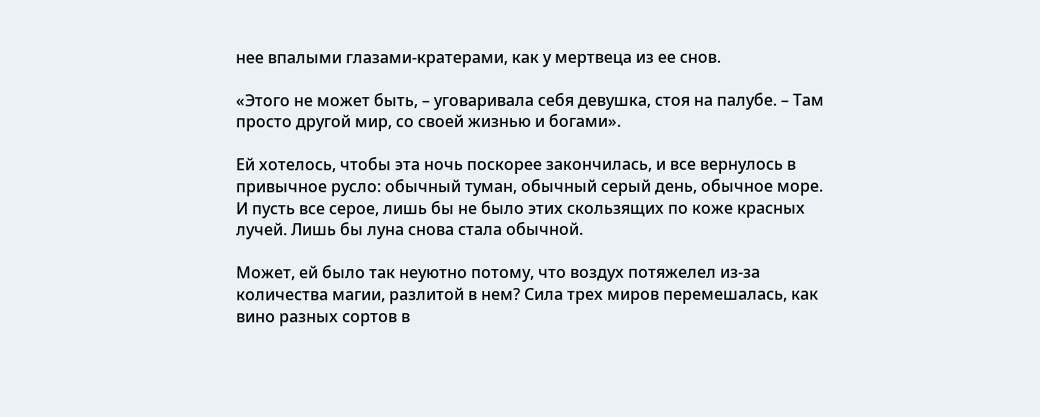нее впалыми глазами-кратерами, как у мертвеца из ее снов.

«Этого не может быть, – уговаривала себя девушка, стоя на палубе. – Там просто другой мир, со своей жизнью и богами».

Ей хотелось, чтобы эта ночь поскорее закончилась, и все вернулось в привычное русло: обычный туман, обычный серый день, обычное море. И пусть все серое, лишь бы не было этих скользящих по коже красных лучей. Лишь бы луна снова стала обычной.

Может, ей было так неуютно потому, что воздух потяжелел из-за количества магии, разлитой в нем? Сила трех миров перемешалась, как вино разных сортов в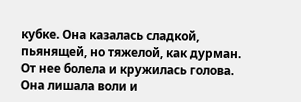кубке. Она казалась сладкой, пьянящей, но тяжелой, как дурман. От нее болела и кружилась голова. Она лишала воли и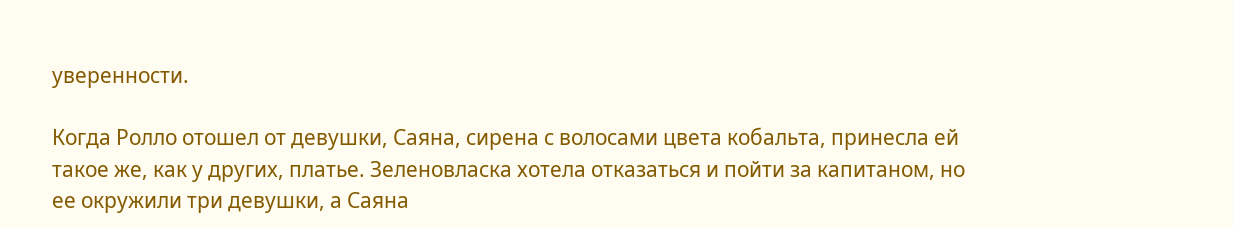уверенности.

Когда Ролло отошел от девушки, Саяна, сирена с волосами цвета кобальта, принесла ей такое же, как у других, платье. Зеленовласка хотела отказаться и пойти за капитаном, но ее окружили три девушки, а Саяна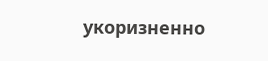укоризненно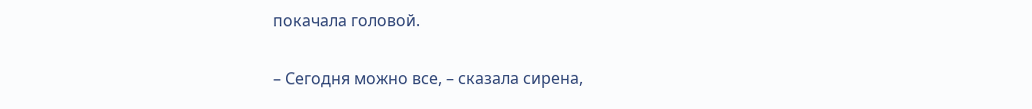покачала головой.

– Сегодня можно все, – сказала сирена,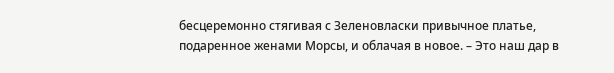бесцеремонно стягивая с Зеленовласки привычное платье, подаренное женами Морсы, и облачая в новое. – Это наш дар в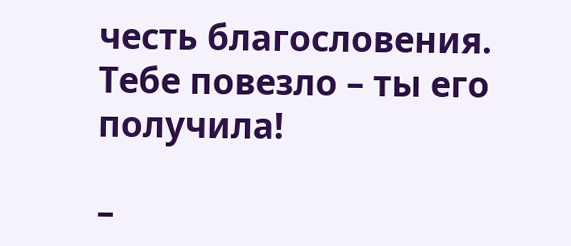честь благословения. Тебе повезло – ты его получила!

–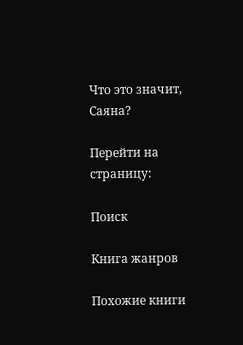Что это значит, Саяна?

Перейти на страницу:

Поиск

Книга жанров

Похожие книги